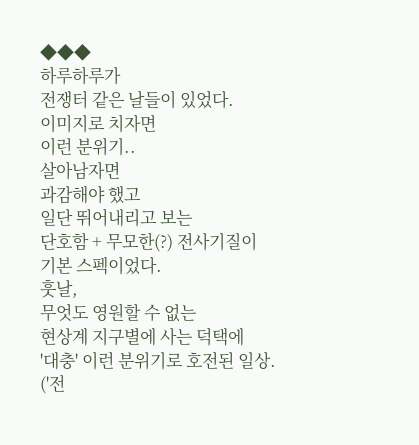◆◆◆
하루하루가
전쟁터 같은 날들이 있었다.
이미지로 치자면
이런 분위기..
살아남자면
과감해야 했고
일단 뛰어내리고 보는
단호함 + 무모한(?) 전사기질이
기본 스펙이었다.
훗날,
무엇도 영원할 수 없는
현상계 지구별에 사는 덕택에
'대충' 이런 분위기로 호전된 일상.
('전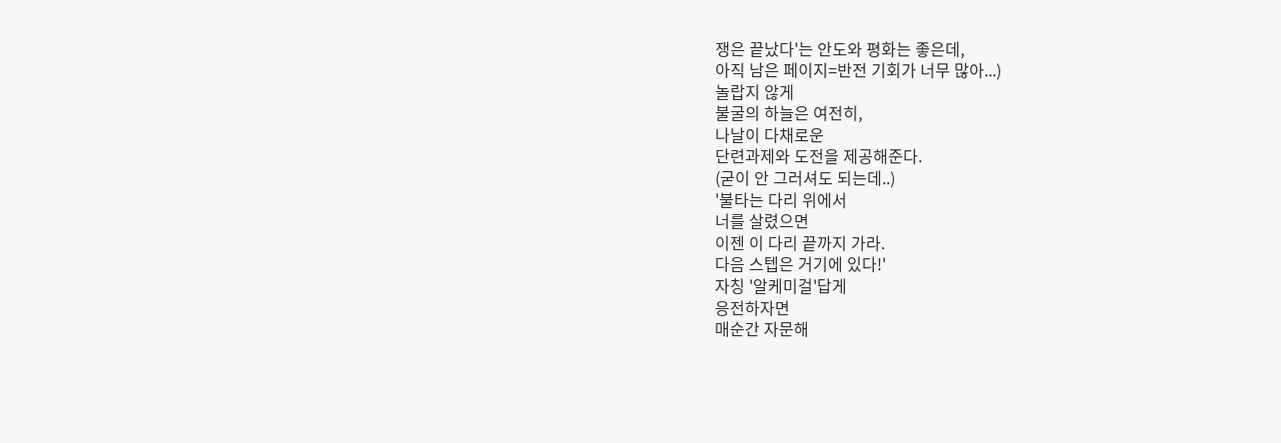쟁은 끝났다'는 안도와 평화는 좋은데,
아직 남은 페이지=반전 기회가 너무 많아...)
놀랍지 않게
불굴의 하늘은 여전히,
나날이 다채로운
단련과제와 도전을 제공해준다.
(굳이 안 그러셔도 되는데..)
'불타는 다리 위에서
너를 살렸으면
이젠 이 다리 끝까지 가라.
다음 스텝은 거기에 있다!'
자칭 '알케미걸'답게
응전하자면
매순간 자문해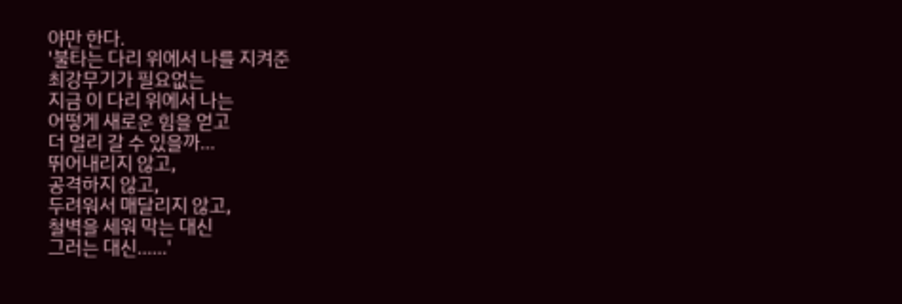야만 한다.
'불타는 다리 위에서 나를 지켜준
최강무기가 필요없는
지금 이 다리 위에서 나는
어떻게 새로운 힘을 얻고
더 멀리 갈 수 있을까...
뛰어내리지 않고,
공격하지 않고,
두려워서 매달리지 않고,
철벽을 세워 막는 대신
그러는 대신......'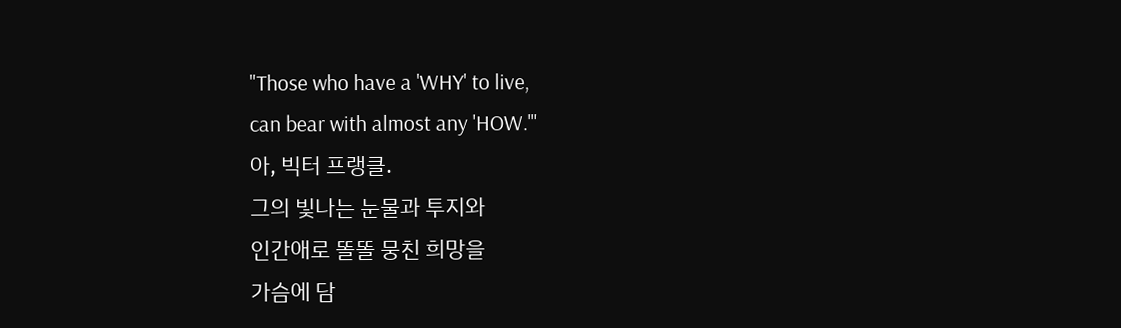"Those who have a 'WHY' to live,
can bear with almost any 'HOW.'"
아, 빅터 프랭클.
그의 빛나는 눈물과 투지와
인간애로 똘똘 뭉친 희망을
가슴에 담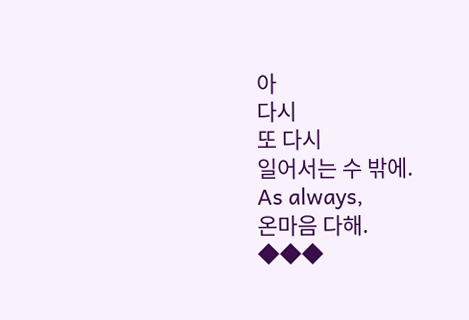아
다시
또 다시
일어서는 수 밖에.
As always,
온마음 다해.
◆◆◆